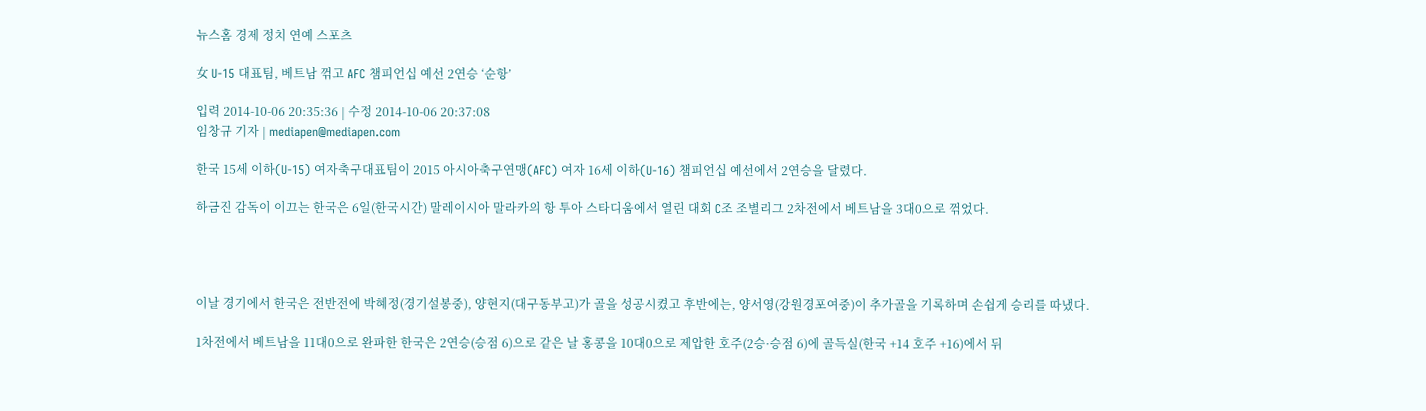뉴스홈 경제 정치 연예 스포츠

女 U-15 대표팀, 베트남 꺾고 AFC 챔피언십 예선 2연승 ‘순항’

입력 2014-10-06 20:35:36 | 수정 2014-10-06 20:37:08
임창규 기자 | mediapen@mediapen.com

한국 15세 이하(U-15) 여자축구대표팀이 2015 아시아축구연맹(AFC) 여자 16세 이하(U-16) 챔피언십 예선에서 2연승을 달렸다.

하금진 감독이 이끄는 한국은 6일(한국시간) 말레이시아 말라카의 항 투아 스타디움에서 열린 대회 C조 조별리그 2차전에서 베트남을 3대0으로 꺾었다.




이날 경기에서 한국은 전반전에 박혜정(경기설봉중), 양현지(대구동부고)가 골을 성공시켰고 후반에는, 양서영(강원경포여중)이 추가골을 기록하며 손쉽게 승리를 따냈다.

1차전에서 베트남을 11대0으로 완파한 한국은 2연승(승점 6)으로 같은 날 홍콩을 10대0으로 제압한 호주(2승·승점 6)에 골득실(한국 +14 호주 +16)에서 뒤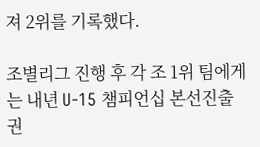져 2위를 기록했다.

조별리그 진행 후 각 조 1위 팀에게는 내년 U-15 챔피언십 본선진출권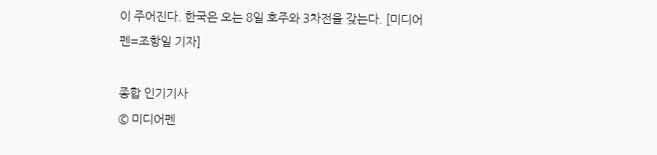이 주어진다. 한국은 오는 8일 호주와 3차전을 갖는다. [미디어펜=조항일 기자]

종합 인기기사
© 미디어펜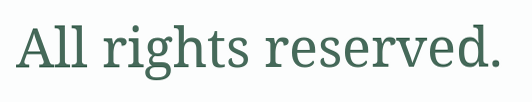All rights reserved.